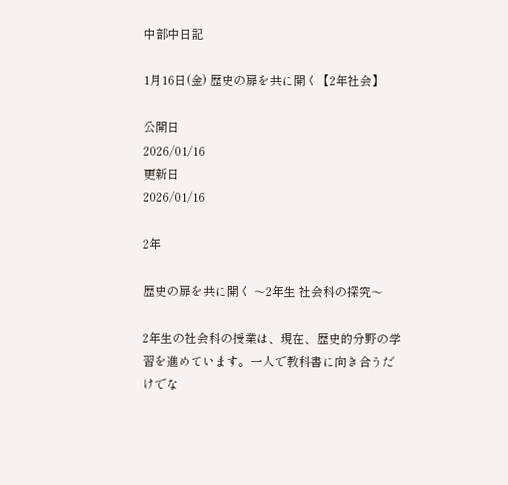中部中日記

1月16日(金) 歴史の扉を共に開く【2年社会】

公開日
2026/01/16
更新日
2026/01/16

2年

歴史の扉を共に開く 〜2年生 社会科の探究〜

2年生の社会科の授業は、現在、歴史的分野の学習を進めています。一人で教科書に向き合うだけでな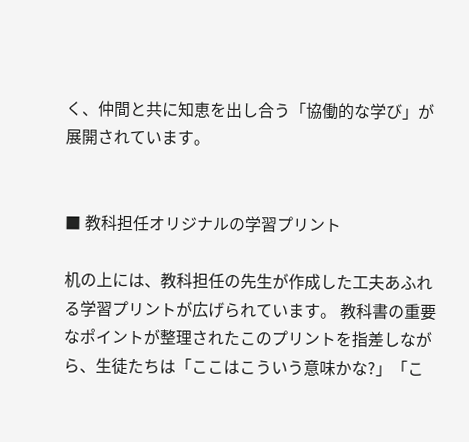く、仲間と共に知恵を出し合う「協働的な学び」が展開されています。


■ 教科担任オリジナルの学習プリント

机の上には、教科担任の先生が作成した工夫あふれる学習プリントが広げられています。 教科書の重要なポイントが整理されたこのプリントを指差しながら、生徒たちは「ここはこういう意味かな?」「こ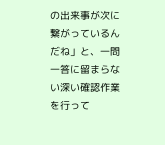の出来事が次に繋がっているんだね」と、一問一答に留まらない深い確認作業を行って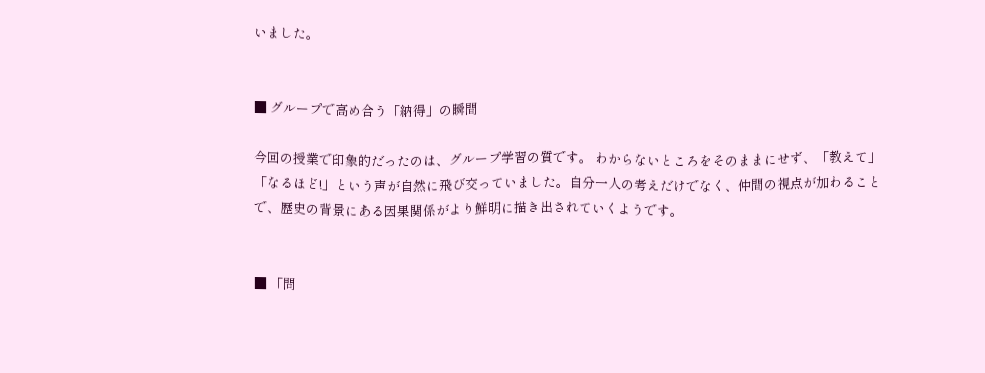いました。


■ グループで高め合う「納得」の瞬間

今回の授業で印象的だったのは、グループ学習の質です。 わからないところをそのままにせず、「教えて」「なるほど!」という声が自然に飛び交っていました。自分一人の考えだけでなく、仲間の視点が加わることで、歴史の背景にある因果関係がより鮮明に描き出されていくようです。


■ 「問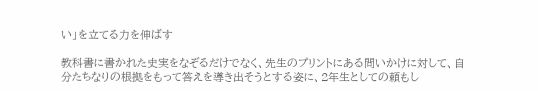い」を立てる力を伸ばす

教科書に書かれた史実をなぞるだけでなく、先生のプリントにある問いかけに対して、自分たちなりの根拠をもって答えを導き出そうとする姿に、2年生としての頼もし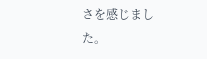さを感じました。